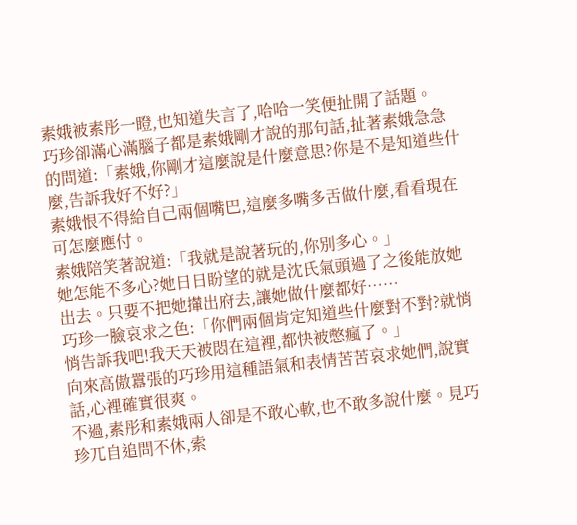素娥被素彤一瞪,也知道失言了,哈哈一笑便扯開了話題。
巧珍卻滿心滿腦子都是素娥剛才說的那句話,扯著素娥急急的問道:「素娥,你剛才這麼說是什麼意思?你是不是知道些什麼,告訴我好不好?」
素娥恨不得給自己兩個嘴巴,這麼多嘴多舌做什麼,看看現在可怎麼應付。
素娥陪笑著說道:「我就是說著玩的,你別多心。」
她怎能不多心?她日日盼望的就是沈氏氣頭過了之後能放她出去。只要不把她攆出府去,讓她做什麼都好……
巧珍一臉哀求之色:「你們兩個肯定知道些什麼對不對?就悄悄告訴我吧!我天天被悶在這裡,都快被憋瘋了。」
向來高傲囂張的巧珍用這種語氣和表情苦苦哀求她們,說實話,心裡確實很爽。
不過,素彤和素娥兩人卻是不敢心軟,也不敢多說什麼。見巧珍兀自追問不休,索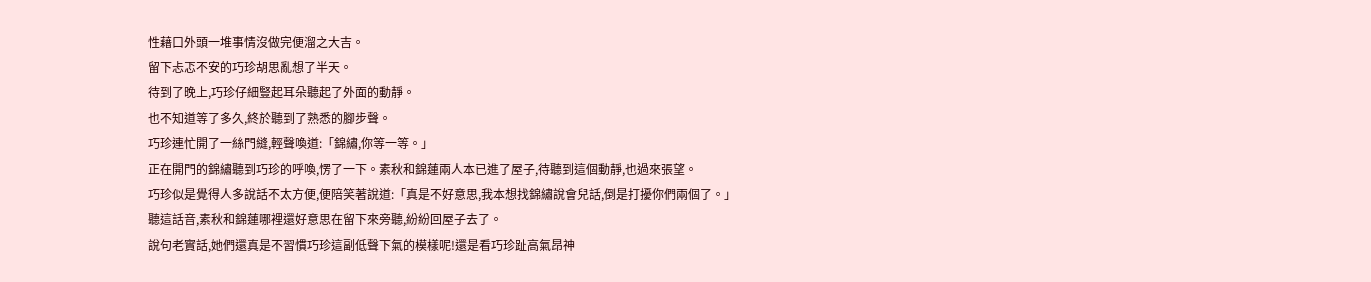性藉口外頭一堆事情沒做完便溜之大吉。
留下忐忑不安的巧珍胡思亂想了半天。
待到了晚上,巧珍仔細豎起耳朵聽起了外面的動靜。
也不知道等了多久,終於聽到了熟悉的腳步聲。
巧珍連忙開了一絲門縫,輕聲喚道:「錦繡,你等一等。」
正在開門的錦繡聽到巧珍的呼喚,愣了一下。素秋和錦蓮兩人本已進了屋子,待聽到這個動靜,也過來張望。
巧珍似是覺得人多說話不太方便,便陪笑著說道:「真是不好意思,我本想找錦繡說會兒話,倒是打擾你們兩個了。」
聽這話音,素秋和錦蓮哪裡還好意思在留下來旁聽,紛紛回屋子去了。
說句老實話,她們還真是不習慣巧珍這副低聲下氣的模樣呢!還是看巧珍趾高氣昂神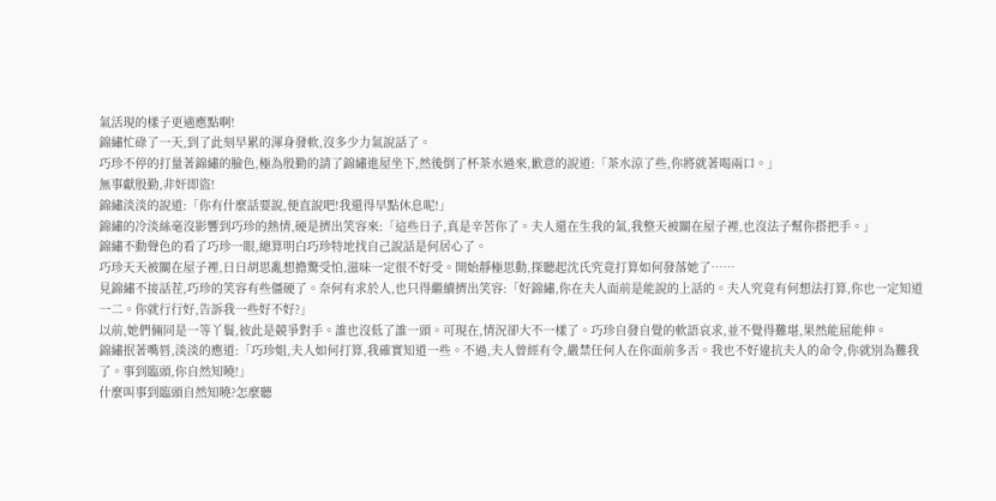氣活現的樣子更適應點啊!
錦繡忙碌了一天,到了此刻早累的渾身發軟,沒多少力氣說話了。
巧珍不停的打量著錦繡的臉色,極為殷勤的請了錦繡進屋坐下,然後倒了杯茶水過來,歉意的說道:「茶水涼了些,你將就著喝兩口。」
無事獻殷勤,非奸即盜!
錦繡淡淡的說道:「你有什麼話要說,便直說吧!我還得早點休息呢!」
錦繡的冷淡絲毫沒影響到巧珍的熱情,硬是擠出笑容來:「這些日子,真是辛苦你了。夫人還在生我的氣,我整天被關在屋子裡,也沒法子幫你搭把手。」
錦繡不動聲色的看了巧珍一眼,總算明白巧珍特地找自己說話是何居心了。
巧珍天天被關在屋子裡,日日胡思亂想擔驚受怕,滋味一定很不好受。開始靜極思動,探聽起沈氏究竟打算如何發落她了……
見錦繡不接話茬,巧珍的笑容有些僵硬了。奈何有求於人,也只得繼續擠出笑容:「好錦繡,你在夫人面前是能說的上話的。夫人究竟有何想法打算,你也一定知道一二。你就行行好,告訴我一些好不好?」
以前,她們倆同是一等丫鬟,彼此是競爭對手。誰也沒低了誰一頭。可現在,情況卻大不一樣了。巧珍自發自覺的軟語哀求,並不覺得難堪,果然能屈能伸。
錦繡抿著嘴唇,淡淡的應道:「巧珍姐,夫人如何打算,我確實知道一些。不過,夫人曾經有令,嚴禁任何人在你面前多舌。我也不好違抗夫人的命令,你就別為難我了。事到臨頭,你自然知曉!」
什麼叫事到臨頭自然知曉?怎麼聽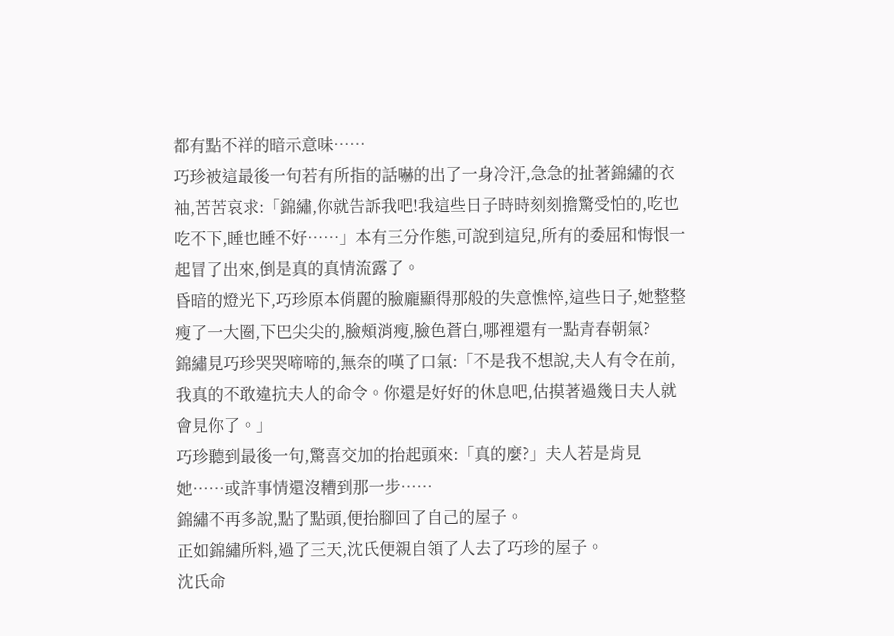都有點不祥的暗示意味……
巧珍被這最後一句若有所指的話嚇的出了一身冷汗,急急的扯著錦繡的衣袖,苦苦哀求:「錦繡,你就告訴我吧!我這些日子時時刻刻擔驚受怕的,吃也吃不下,睡也睡不好……」本有三分作態,可說到這兒,所有的委屈和悔恨一起冒了出來,倒是真的真情流露了。
昏暗的燈光下,巧珍原本俏麗的臉龐顯得那般的失意憔悴,這些日子,她整整瘦了一大圈,下巴尖尖的,臉頰消瘦,臉色蒼白,哪裡還有一點青春朝氣?
錦繡見巧珍哭哭啼啼的,無奈的嘆了口氣:「不是我不想說,夫人有令在前,我真的不敢違抗夫人的命令。你還是好好的休息吧,估摸著過幾日夫人就會見你了。」
巧珍聽到最後一句,驚喜交加的抬起頭來:「真的麼?」夫人若是肯見她……或許事情還沒糟到那一步……
錦繡不再多說,點了點頭,便抬腳回了自己的屋子。
正如錦繡所料,過了三天,沈氏便親自領了人去了巧珍的屋子。
沈氏命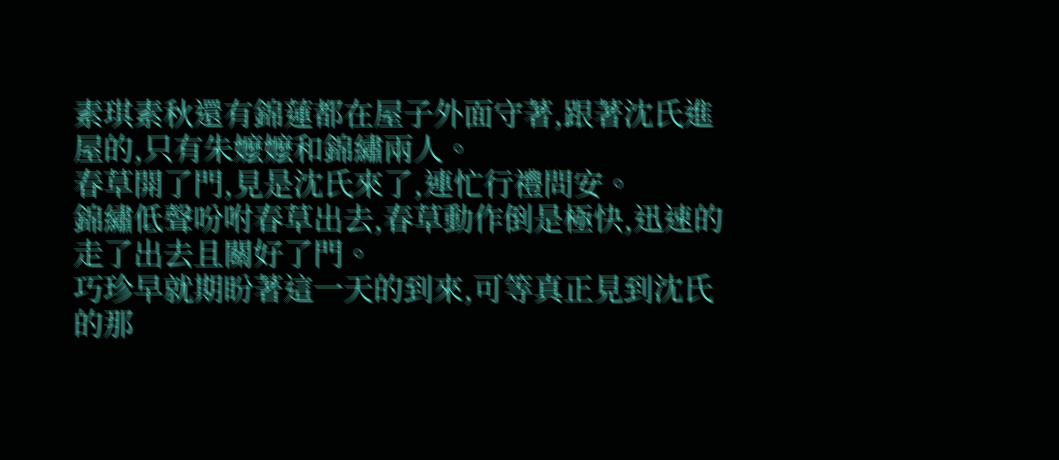素琪素秋還有錦蓮都在屋子外面守著,跟著沈氏進屋的,只有朱嬤嬤和錦繡兩人。
春草開了門,見是沈氏來了,連忙行禮問安。
錦繡低聲吩咐春草出去,春草動作倒是極快,迅速的走了出去且關好了門。
巧珍早就期盼著這一天的到來,可等真正見到沈氏的那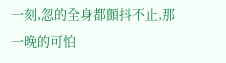一刻,忽的全身都顫抖不止,那一晚的可怕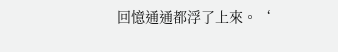回憶通通都浮了上來。‘